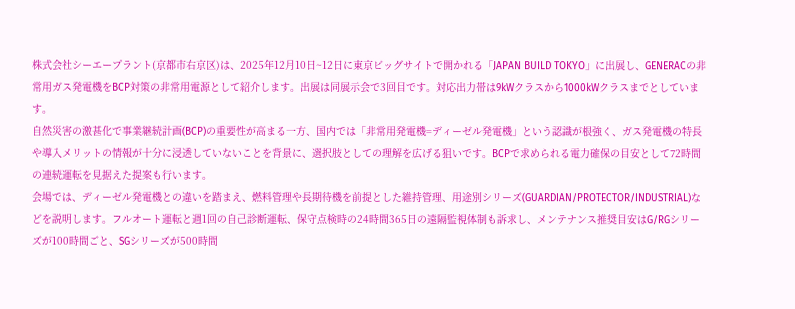株式会社シーエープラント(京都市右京区)は、2025年12月10日~12日に東京ビッグサイトで開かれる「JAPAN BUILD TOKYO」に出展し、GENERACの非常用ガス発電機をBCP対策の非常用電源として紹介します。出展は同展示会で3回目です。対応出力帯は9kWクラスから1000kWクラスまでとしています。
自然災害の激甚化で事業継続計画(BCP)の重要性が高まる一方、国内では「非常用発電機=ディーゼル発電機」という認識が根強く、ガス発電機の特長や導入メリットの情報が十分に浸透していないことを背景に、選択肢としての理解を広げる狙いです。BCPで求められる電力確保の目安として72時間の連続運転を見据えた提案も行います。
会場では、ディーゼル発電機との違いを踏まえ、燃料管理や長期待機を前提とした維持管理、用途別シリーズ(GUARDIAN/PROTECTOR/INDUSTRIAL)などを説明します。フルオート運転と週1回の自己診断運転、保守点検時の24時間365日の遠隔監視体制も訴求し、メンテナンス推奨目安はG/RGシリーズが100時間ごと、SGシリーズが500時間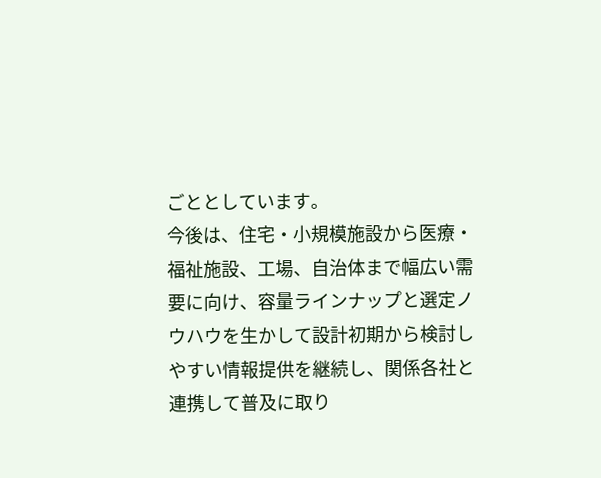ごととしています。
今後は、住宅・小規模施設から医療・福祉施設、工場、自治体まで幅広い需要に向け、容量ラインナップと選定ノウハウを生かして設計初期から検討しやすい情報提供を継続し、関係各社と連携して普及に取り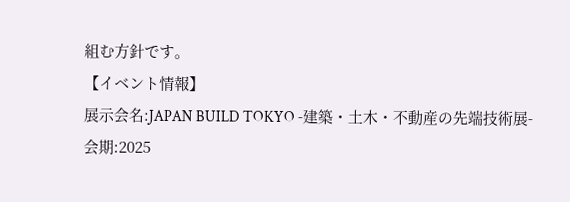組む方針です。
【イベント情報】
展示会名:JAPAN BUILD TOKYO -建築・土木・不動産の先端技術展-
会期:2025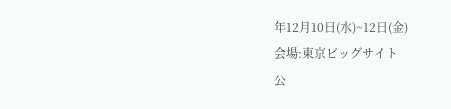年12月10日(水)~12日(金)
会場:東京ビッグサイト
公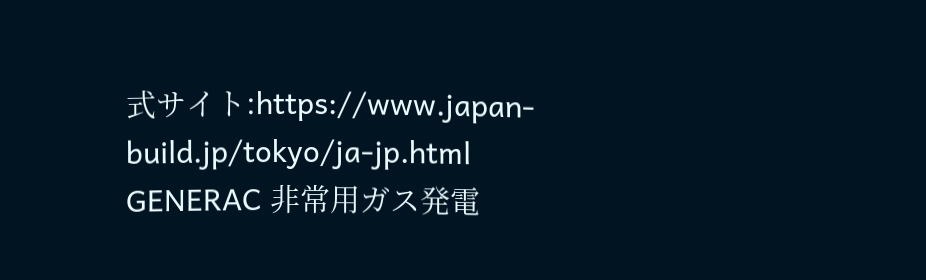式サイト:https://www.japan-build.jp/tokyo/ja-jp.html
GENERAC 非常用ガス発電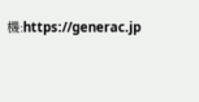機:https://generac.jp